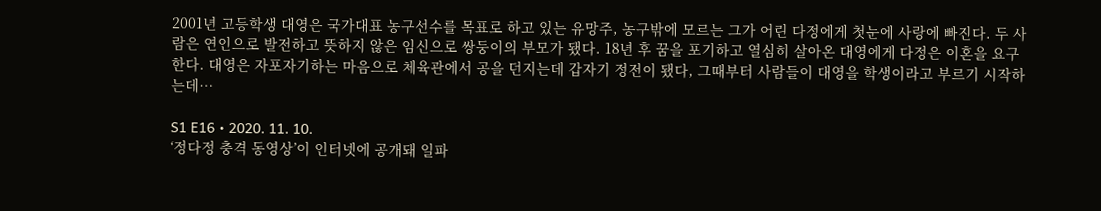2001년 고등학생 대영은 국가대표 농구선수를 목표로 하고 있는 유망주, 농구밖에 모르는 그가 어린 다정에게 첫눈에 사랑에 빠진다. 두 사람은 연인으로 발전하고 뜻하지 않은 임신으로 쌍둥이의 부모가 됐다. 18년 후 꿈을 포기하고 열심히 살아온 대영에게 다정은 이혼을 요구한다. 대영은 자포자기하는 마음으로 체육관에서 공을 던지는데 갑자기 정전이 됐다, 그때부터 사람들이 대영을 학생이라고 부르기 시작하는데…

S1 E16 • 2020. 11. 10.
‘정다정 충격 동영상’이 인터넷에 공개돼 일파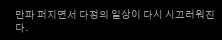만파 퍼지면서 다정의 일상이 다시 시끄러워진다.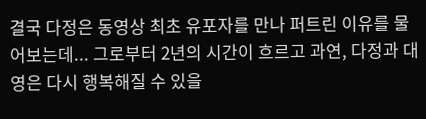결국 다정은 동영상 최초 유포자를 만나 퍼트린 이유를 물어보는데... 그로부터 2년의 시간이 흐르고 과연, 다정과 대영은 다시 행복해질 수 있을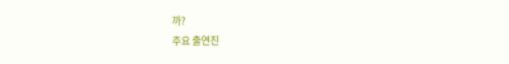까?
주요 출연진